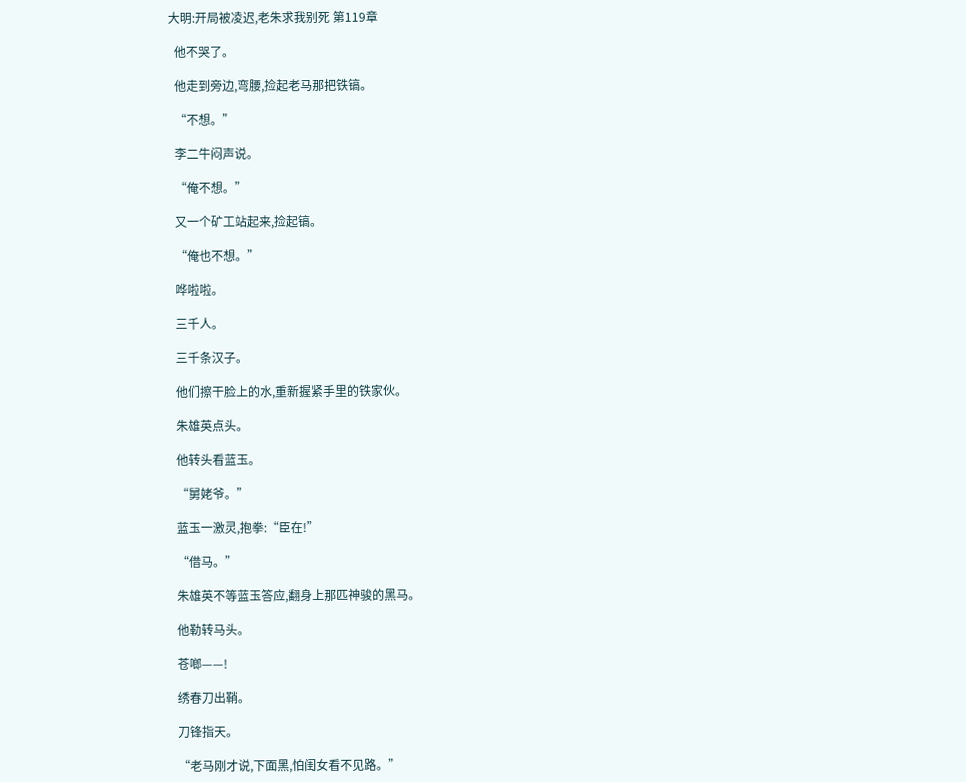大明:开局被凌迟,老朱求我别死 第119章

  他不哭了。

  他走到旁边,弯腰,捡起老马那把铁镐。

  “不想。”

  李二牛闷声说。

  “俺不想。”

  又一个矿工站起来,捡起镐。

  “俺也不想。”

  哗啦啦。

  三千人。

  三千条汉子。

  他们擦干脸上的水,重新握紧手里的铁家伙。

  朱雄英点头。

  他转头看蓝玉。

  “舅姥爷。”

  蓝玉一激灵,抱拳:“臣在!”

  “借马。”

  朱雄英不等蓝玉答应,翻身上那匹神骏的黑马。

  他勒转马头。

  苍啷——!

  绣春刀出鞘。

  刀锋指天。

  “老马刚才说,下面黑,怕闺女看不见路。”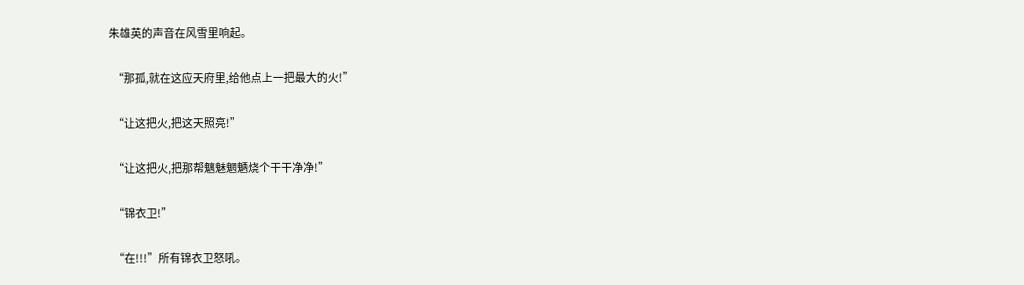朱雄英的声音在风雪里响起。

  “那孤,就在这应天府里,给他点上一把最大的火!”

  “让这把火,把这天照亮!”

  “让这把火,把那帮魑魅魍魉烧个干干净净!”

  “锦衣卫!”

  “在!!!”所有锦衣卫怒吼。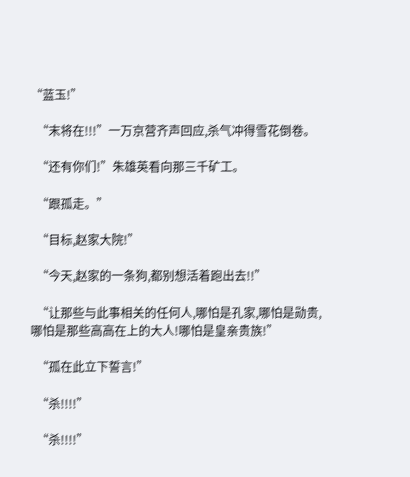“蓝玉!”

  “末将在!!!”一万京营齐声回应,杀气冲得雪花倒卷。

  “还有你们!”朱雄英看向那三千矿工。

  “跟孤走。”

  “目标,赵家大院!”

  “今天,赵家的一条狗,都别想活着跑出去!!”

  “让那些与此事相关的任何人,哪怕是孔家,哪怕是勋贵,哪怕是那些高高在上的大人!哪怕是皇亲贵族!”

  “孤在此立下誓言!”

  “杀!!!!”

  “杀!!!!”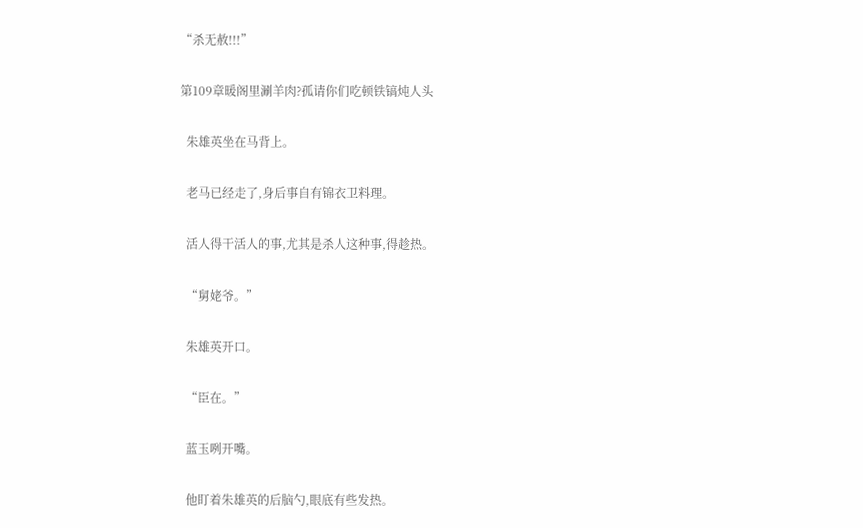“杀无赦!!!”

第109章暖阁里涮羊肉?孤请你们吃顿铁镐炖人头

  朱雄英坐在马背上。

  老马已经走了,身后事自有锦衣卫料理。

  活人得干活人的事,尤其是杀人这种事,得趁热。

  “舅姥爷。”

  朱雄英开口。

  “臣在。”

  蓝玉咧开嘴。

  他盯着朱雄英的后脑勺,眼底有些发热。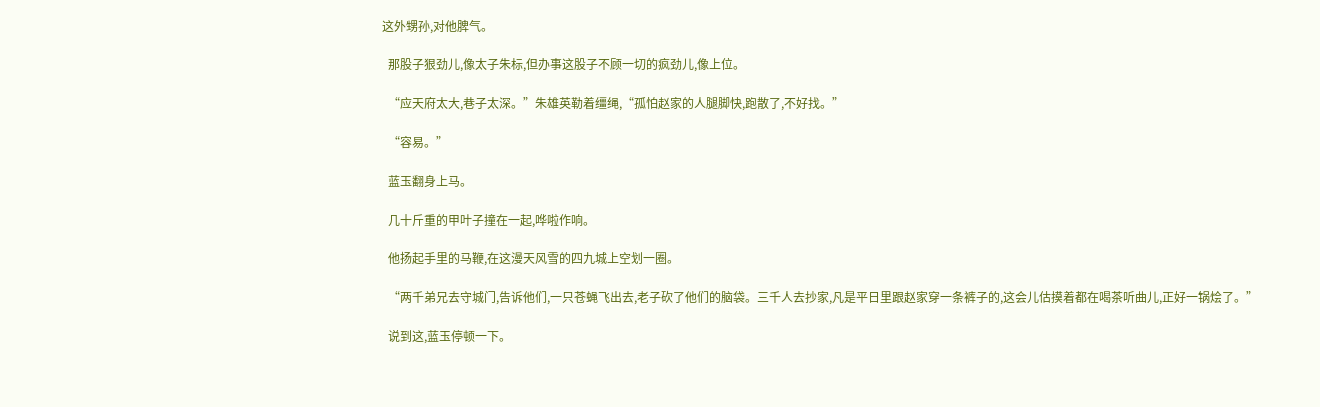这外甥孙,对他脾气。

  那股子狠劲儿,像太子朱标,但办事这股子不顾一切的疯劲儿,像上位。

  “应天府太大,巷子太深。”朱雄英勒着缰绳,“孤怕赵家的人腿脚快,跑散了,不好找。”

  “容易。”

  蓝玉翻身上马。

  几十斤重的甲叶子撞在一起,哗啦作响。

  他扬起手里的马鞭,在这漫天风雪的四九城上空划一圈。

  “两千弟兄去守城门,告诉他们,一只苍蝇飞出去,老子砍了他们的脑袋。三千人去抄家,凡是平日里跟赵家穿一条裤子的,这会儿估摸着都在喝茶听曲儿,正好一锅烩了。”

  说到这,蓝玉停顿一下。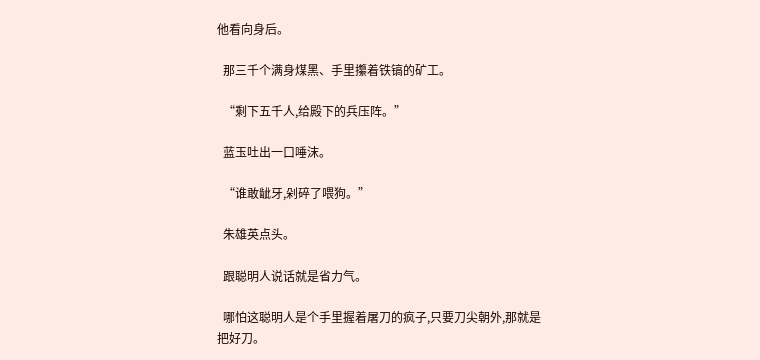他看向身后。

  那三千个满身煤黑、手里攥着铁镐的矿工。

  “剩下五千人,给殿下的兵压阵。”

  蓝玉吐出一口唾沫。

  “谁敢龇牙,剁碎了喂狗。”

  朱雄英点头。

  跟聪明人说话就是省力气。

  哪怕这聪明人是个手里握着屠刀的疯子,只要刀尖朝外,那就是把好刀。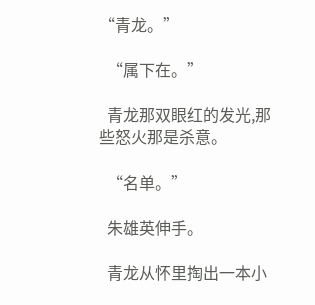“青龙。”

  “属下在。”

  青龙那双眼红的发光,那些怒火那是杀意。

  “名单。”

  朱雄英伸手。

  青龙从怀里掏出一本小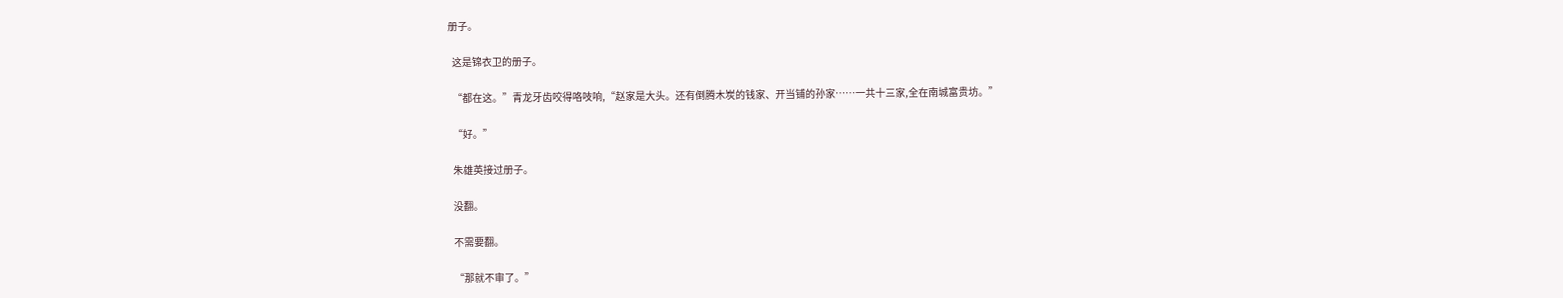册子。

  这是锦衣卫的册子。

  “都在这。”青龙牙齿咬得咯吱响,“赵家是大头。还有倒腾木炭的钱家、开当铺的孙家……一共十三家,全在南城富贵坊。”

  “好。”

  朱雄英接过册子。

  没翻。

  不需要翻。

  “那就不审了。”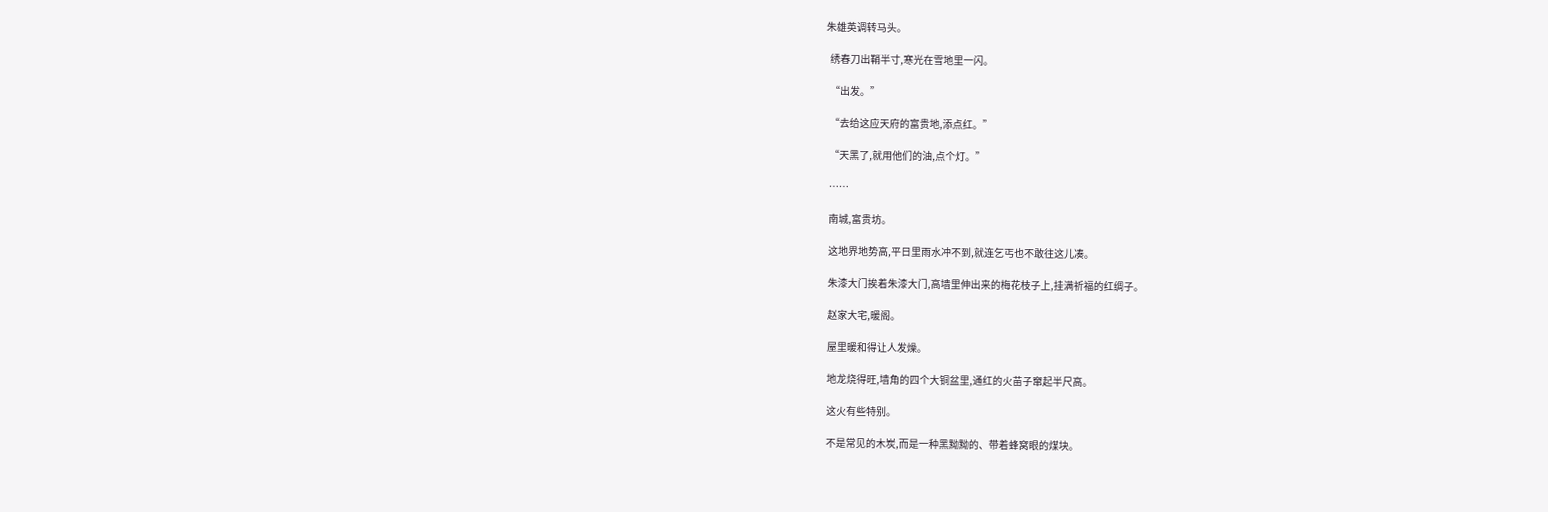朱雄英调转马头。

  绣春刀出鞘半寸,寒光在雪地里一闪。

  “出发。”

  “去给这应天府的富贵地,添点红。”

  “天黑了,就用他们的油,点个灯。”

  ……

  南城,富贵坊。

  这地界地势高,平日里雨水冲不到,就连乞丐也不敢往这儿凑。

  朱漆大门挨着朱漆大门,高墙里伸出来的梅花枝子上,挂满祈福的红绸子。

  赵家大宅,暖阁。

  屋里暖和得让人发燥。

  地龙烧得旺,墙角的四个大铜盆里,通红的火苗子窜起半尺高。

  这火有些特别。

  不是常见的木炭,而是一种黑黝黝的、带着蜂窝眼的煤块。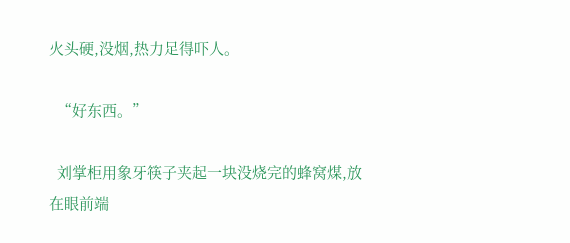火头硬,没烟,热力足得吓人。

  “好东西。”

  刘掌柜用象牙筷子夹起一块没烧完的蜂窝煤,放在眼前端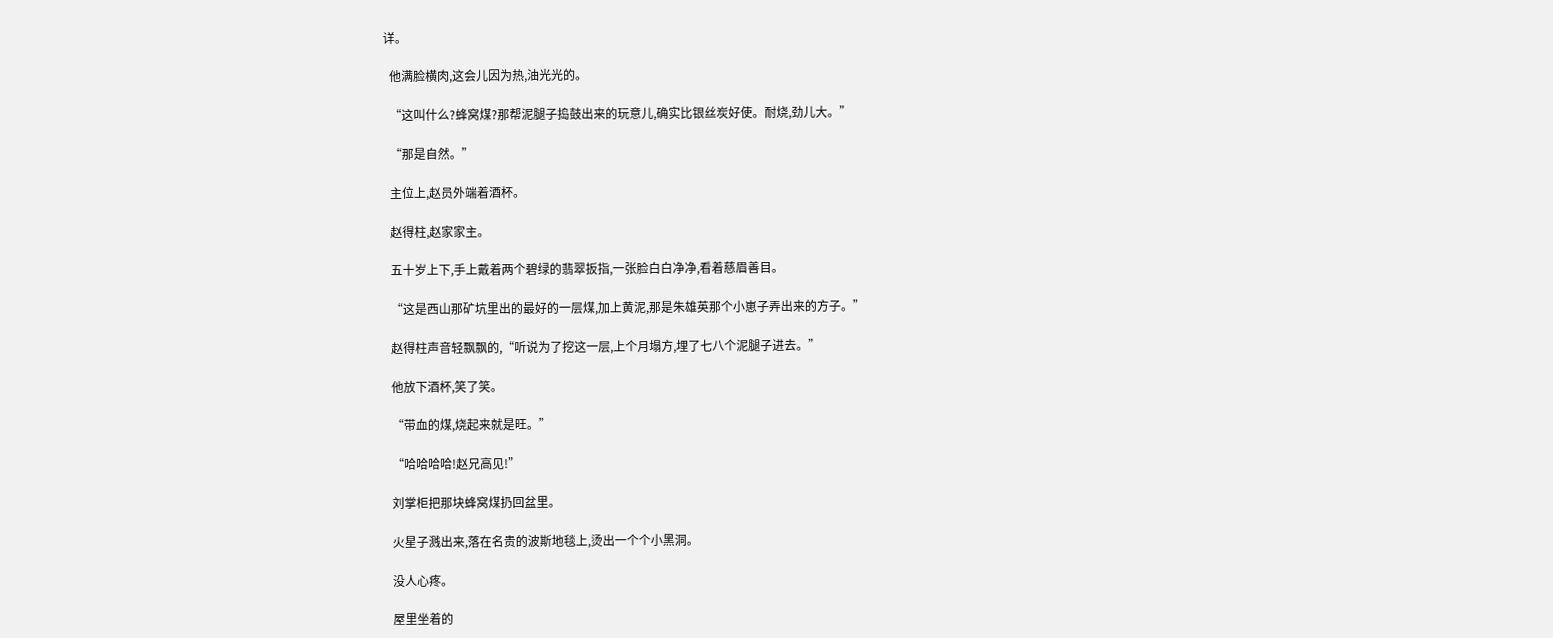详。

  他满脸横肉,这会儿因为热,油光光的。

  “这叫什么?蜂窝煤?那帮泥腿子捣鼓出来的玩意儿,确实比银丝炭好使。耐烧,劲儿大。”

  “那是自然。”

  主位上,赵员外端着酒杯。

  赵得柱,赵家家主。

  五十岁上下,手上戴着两个碧绿的翡翠扳指,一张脸白白净净,看着慈眉善目。

  “这是西山那矿坑里出的最好的一层煤,加上黄泥,那是朱雄英那个小崽子弄出来的方子。”

  赵得柱声音轻飘飘的,“听说为了挖这一层,上个月塌方,埋了七八个泥腿子进去。”

  他放下酒杯,笑了笑。

  “带血的煤,烧起来就是旺。”

  “哈哈哈哈!赵兄高见!”

  刘掌柜把那块蜂窝煤扔回盆里。

  火星子溅出来,落在名贵的波斯地毯上,烫出一个个小黑洞。

  没人心疼。

  屋里坐着的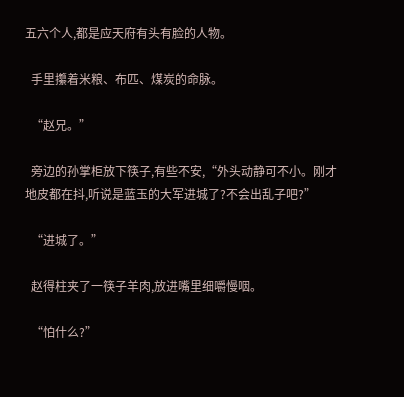五六个人,都是应天府有头有脸的人物。

  手里攥着米粮、布匹、煤炭的命脉。

  “赵兄。”

  旁边的孙掌柜放下筷子,有些不安,“外头动静可不小。刚才地皮都在抖,听说是蓝玉的大军进城了?不会出乱子吧?”

  “进城了。”

  赵得柱夹了一筷子羊肉,放进嘴里细嚼慢咽。

  “怕什么?”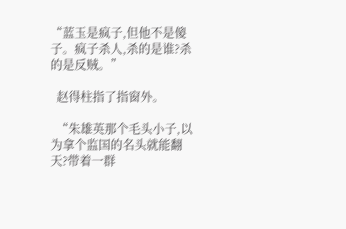“蓝玉是疯子,但他不是傻子。疯子杀人,杀的是谁?杀的是反贼。”

  赵得柱指了指窗外。

  “朱雄英那个毛头小子,以为拿个监国的名头就能翻天?带着一群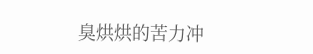臭烘烘的苦力冲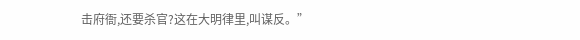击府衙,还要杀官?这在大明律里,叫谋反。”